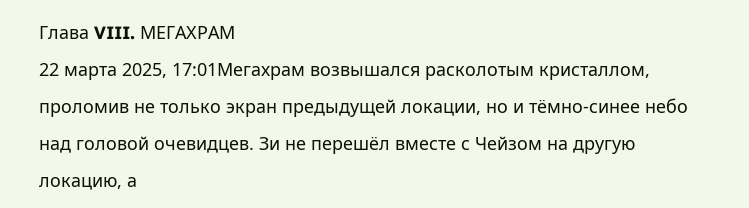Глава VIII. МЕГАХРАМ
22 марта 2025, 17:01Мегахрам возвышался расколотым кристаллом, проломив не только экран предыдущей локации, но и тёмно-синее небо над головой очевидцев. Зи не перешёл вместе с Чейзом на другую локацию, а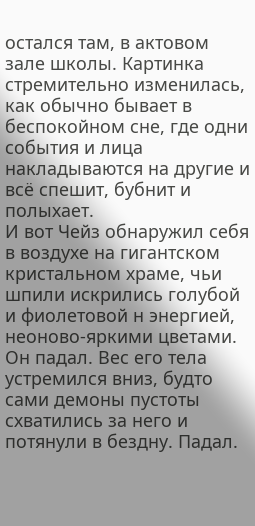остался там, в актовом зале школы. Картинка стремительно изменилась, как обычно бывает в беспокойном сне, где одни события и лица накладываются на другие и всё спешит, бубнит и полыхает.
И вот Чейз обнаружил себя в воздухе на гигантском кристальном храме, чьи шпили искрились голубой и фиолетовой н энергией, неоново-яркими цветами. Он падал. Вес его тела устремился вниз, будто сами демоны пустоты схватились за него и потянули в бездну. Падал.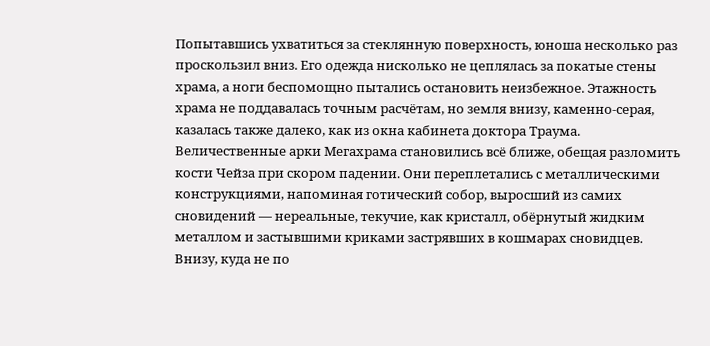Попытавшись ухватиться за стеклянную поверхность, юноша несколько раз проскользил вниз. Его одежда нисколько не цеплялась за покатые стены храма, а ноги беспомощно пытались остановить неизбежное. Этажность храма не поддавалась точным расчётам, но земля внизу, каменно-серая, казалась также далеко, как из окна кабинета доктора Траума.
Величественные арки Мегахрама становились всё ближе, обещая разломить кости Чейза при скором падении. Они переплетались с металлическими конструкциями, напоминая готический собор, выросший из самих сновидений — нереальные, текучие, как кристалл, обёрнутый жидким металлом и застывшими криками застрявших в кошмарах сновидцев.
Внизу, куда не по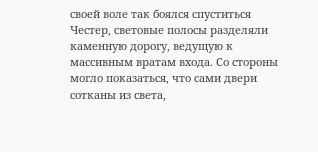своей воле так боялся спуститься Честер, световые полосы разделяли каменную дорогу, ведущую к массивным вратам входа. Со стороны могло показаться, что сами двери сотканы из света,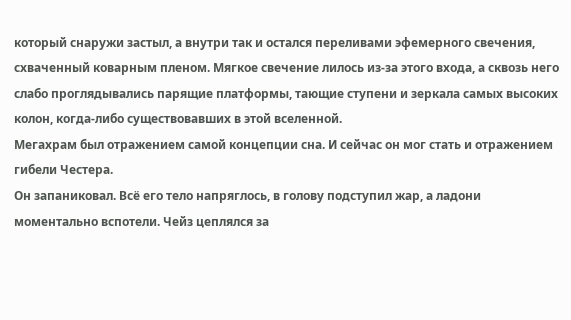который снаружи застыл, а внутри так и остался переливами эфемерного свечения, схваченный коварным пленом. Мягкое свечение лилось из-за этого входа, а сквозь него слабо проглядывались парящие платформы, тающие ступени и зеркала самых высоких колон, когда-либо существовавших в этой вселенной.
Мегахрам был отражением самой концепции сна. И сейчас он мог стать и отражением гибели Честера.
Он запаниковал. Всё его тело напряглось, в голову подступил жар, а ладони моментально вспотели. Чейз цеплялся за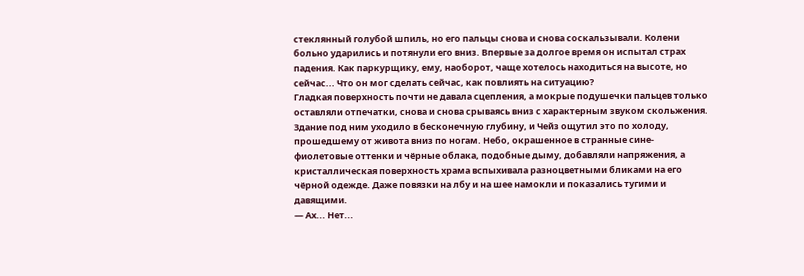стеклянный голубой шпиль, но его пальцы снова и снова соскальзывали. Колени больно ударились и потянули его вниз. Впервые за долгое время он испытал страх падения. Как паркурщику, ему, наоборот, чаще хотелось находиться на высоте, но сейчас... Что он мог сделать сейчас, как повлиять на ситуацию?
Гладкая поверхность почти не давала сцепления, а мокрые подушечки пальцев только оставляли отпечатки, снова и снова срываясь вниз с характерным звуком скольжения. Здание под ним уходило в бесконечную глубину, и Чейз ощутил это по холоду, прошедшему от живота вниз по ногам. Небо, окрашенное в странные сине-фиолетовые оттенки и чёрные облака, подобные дыму, добавляли напряжения, а кристаллическая поверхность храма вспыхивала разноцветными бликами на его чёрной одежде. Даже повязки на лбу и на шее намокли и показались тугими и давящими.
— Ах... Нет...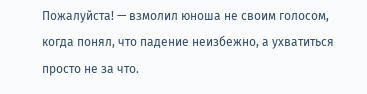Пожалуйста! — взмолил юноша не своим голосом, когда понял, что падение неизбежно, а ухватиться просто не за что.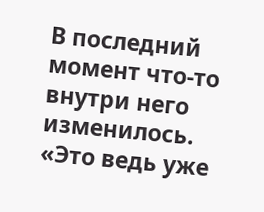В последний момент что-то внутри него изменилось.
«Это ведь уже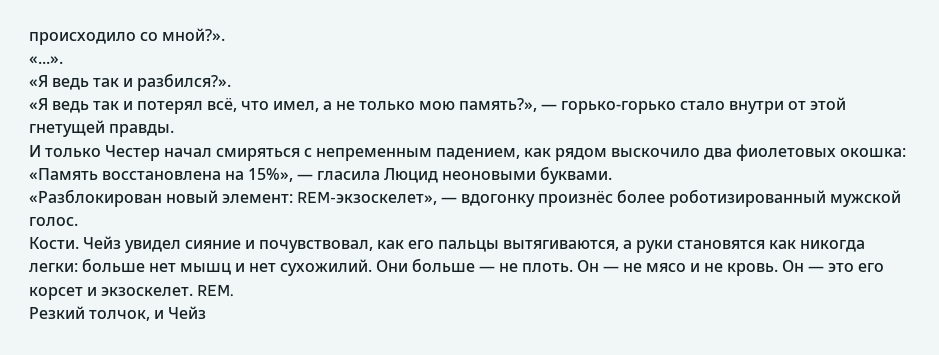происходило со мной?».
«...».
«Я ведь так и разбился?».
«Я ведь так и потерял всё, что имел, а не только мою память?», — горько-горько стало внутри от этой гнетущей правды.
И только Честер начал смиряться с непременным падением, как рядом выскочило два фиолетовых окошка:
«Память восстановлена на 15%», — гласила Люцид неоновыми буквами.
«Разблокирован новый элемент: REM-экзоскелет», — вдогонку произнёс более роботизированный мужской голос.
Кости. Чейз увидел сияние и почувствовал, как его пальцы вытягиваются, а руки становятся как никогда легки: больше нет мышц и нет сухожилий. Они больше — не плоть. Он — не мясо и не кровь. Он — это его корсет и экзоскелет. REM.
Резкий толчок, и Чейз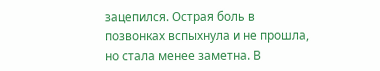зацепился. Острая боль в позвонках вспыхнула и не прошла, но стала менее заметна. В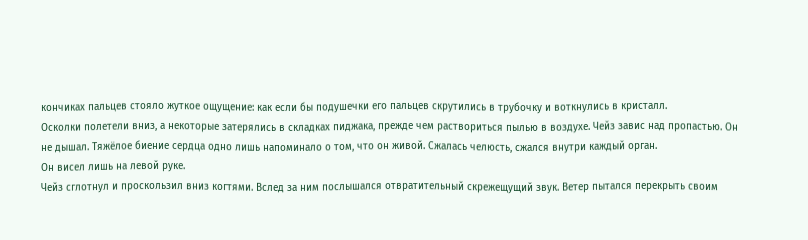кончиках пальцев стояло жуткое ощущение: как если бы подушечки его пальцев скрутились в трубочку и воткнулись в кристалл.
Осколки полетели вниз, а некоторые затерялись в складках пиджака, прежде чем раствориться пылью в воздухе. Чейз завис над пропастью. Он не дышал. Тяжёлое биение сердца одно лишь напоминало о том, что он живой. Сжалась челюсть, сжался внутри каждый орган.
Он висел лишь на левой руке.
Чейз сглотнул и проскользил вниз когтями. Вслед за ним послышался отвратительный скрежещущий звук. Ветер пытался перекрыть своим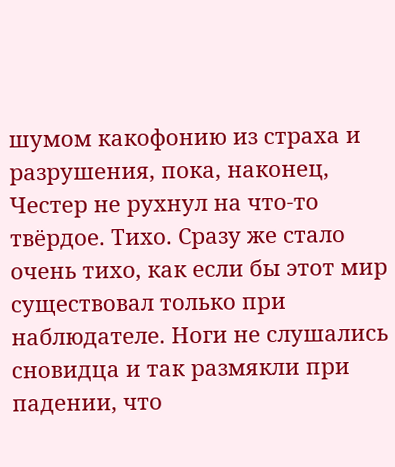шумом какофонию из страха и разрушения, пока, наконец, Честер не рухнул на что-то твёрдое. Тихо. Сразу же стало очень тихо, как если бы этот мир существовал только при наблюдателе. Ноги не слушались сновидца и так размякли при падении, что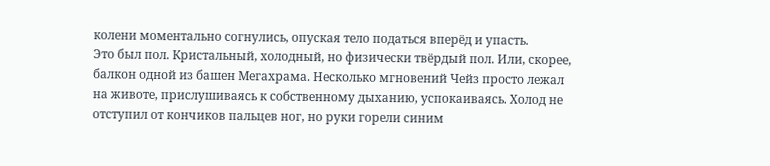колени моментально согнулись, опуская тело податься вперёд и упасть.
Это был пол. Кристальный, холодный, но физически твёрдый пол. Или, скорее, балкон одной из башен Мегахрама. Несколько мгновений Чейз просто лежал на животе, прислушиваясь к собственному дыханию, успокаиваясь. Холод не отступил от кончиков пальцев ног, но руки горели синим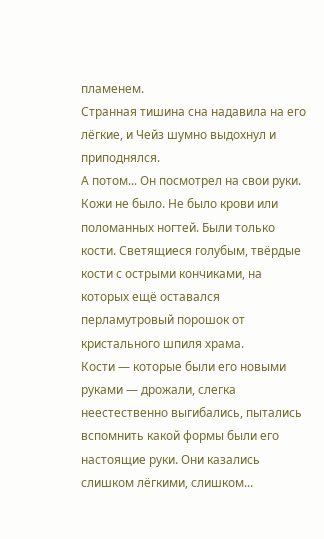пламенем.
Странная тишина сна надавила на его лёгкие, и Чейз шумно выдохнул и приподнялся.
А потом... Он посмотрел на свои руки.
Кожи не было. Не было крови или поломанных ногтей. Были только кости. Светящиеся голубым, твёрдые кости с острыми кончиками, на которых ещё оставался перламутровый порошок от кристального шпиля храма.
Кости — которые были его новыми руками — дрожали, слегка неестественно выгибались, пытались вспомнить какой формы были его настоящие руки. Они казались слишком лёгкими, слишком...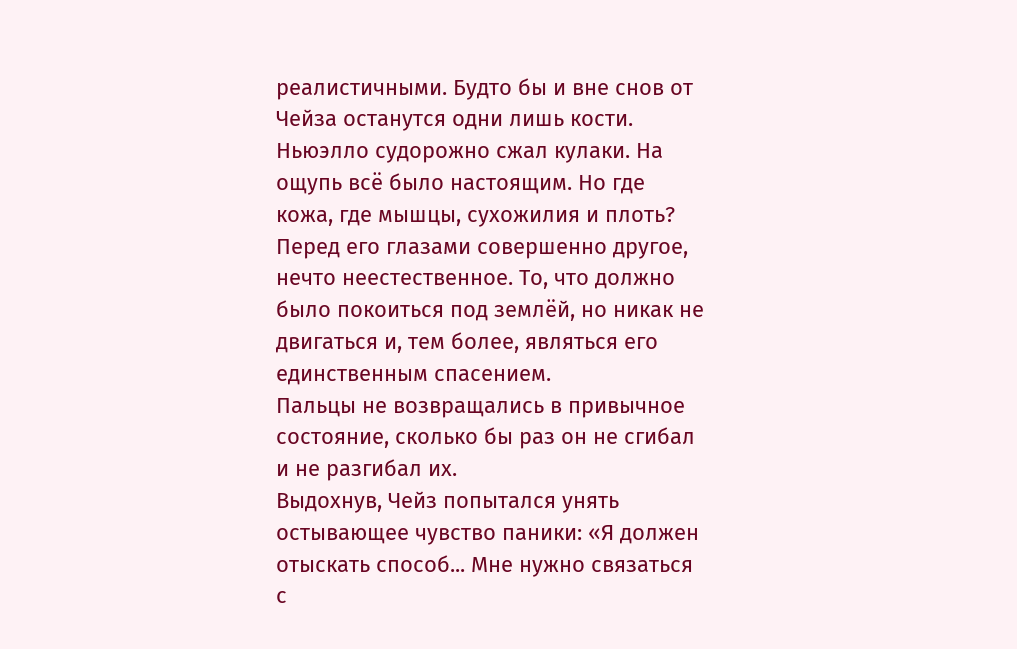реалистичными. Будто бы и вне снов от Чейза останутся одни лишь кости.
Ньюэлло судорожно сжал кулаки. На ощупь всё было настоящим. Но где кожа, где мышцы, сухожилия и плоть? Перед его глазами совершенно другое, нечто неестественное. То, что должно было покоиться под землёй, но никак не двигаться и, тем более, являться его единственным спасением.
Пальцы не возвращались в привычное состояние, сколько бы раз он не сгибал и не разгибал их.
Выдохнув, Чейз попытался унять остывающее чувство паники: «Я должен отыскать способ... Мне нужно связаться с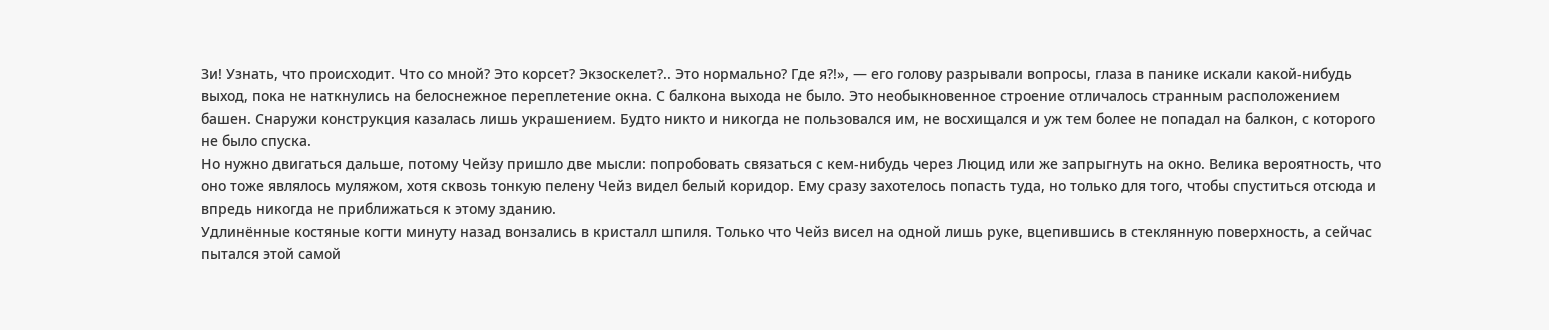Зи! Узнать, что происходит. Что со мной? Это корсет? Экзоскелет?.. Это нормально? Где я?!», — его голову разрывали вопросы, глаза в панике искали какой-нибудь выход, пока не наткнулись на белоснежное переплетение окна. С балкона выхода не было. Это необыкновенное строение отличалось странным расположением башен. Снаружи конструкция казалась лишь украшением. Будто никто и никогда не пользовался им, не восхищался и уж тем более не попадал на балкон, с которого не было спуска.
Но нужно двигаться дальше, потому Чейзу пришло две мысли: попробовать связаться с кем-нибудь через Люцид или же запрыгнуть на окно. Велика вероятность, что оно тоже являлось муляжом, хотя сквозь тонкую пелену Чейз видел белый коридор. Ему сразу захотелось попасть туда, но только для того, чтобы спуститься отсюда и впредь никогда не приближаться к этому зданию.
Удлинённые костяные когти минуту назад вонзались в кристалл шпиля. Только что Чейз висел на одной лишь руке, вцепившись в стеклянную поверхность, а сейчас пытался этой самой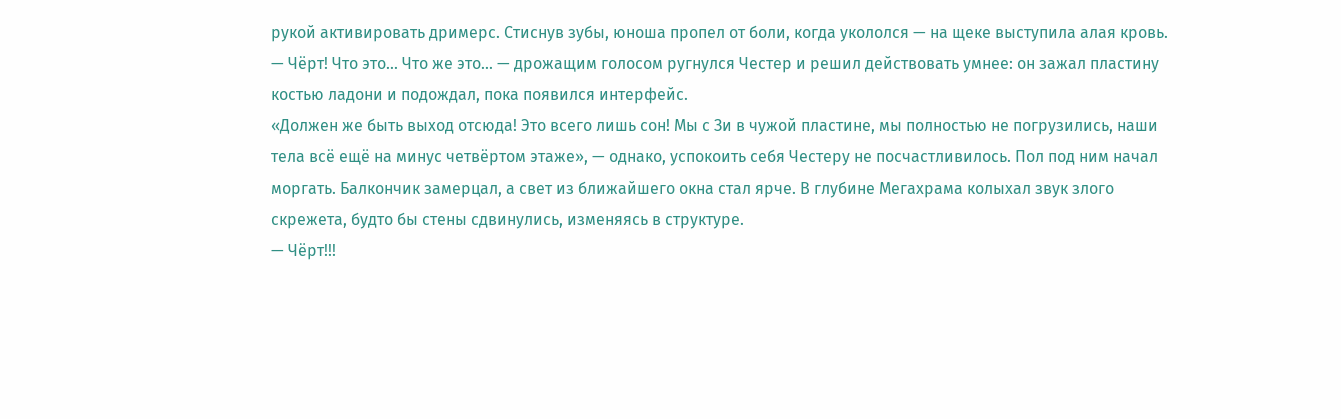рукой активировать дримерс. Стиснув зубы, юноша пропел от боли, когда укололся — на щеке выступила алая кровь.
— Чёрт! Что это... Что же это... — дрожащим голосом ругнулся Честер и решил действовать умнее: он зажал пластину костью ладони и подождал, пока появился интерфейс.
«Должен же быть выход отсюда! Это всего лишь сон! Мы с Зи в чужой пластине, мы полностью не погрузились, наши тела всё ещё на минус четвёртом этаже», — однако, успокоить себя Честеру не посчастливилось. Пол под ним начал моргать. Балкончик замерцал, а свет из ближайшего окна стал ярче. В глубине Мегахрама колыхал звук злого скрежета, будто бы стены сдвинулись, изменяясь в структуре.
— Чёрт!!!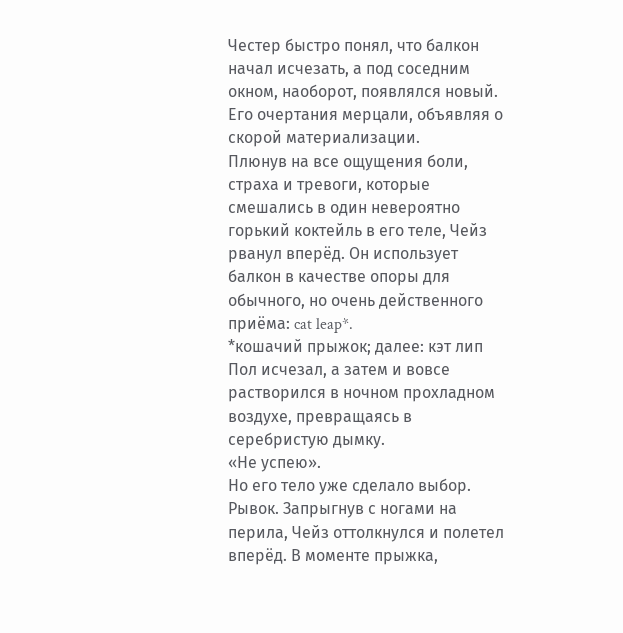Честер быстро понял, что балкон начал исчезать, а под соседним окном, наоборот, появлялся новый. Его очертания мерцали, объявляя о скорой материализации.
Плюнув на все ощущения боли, страха и тревоги, которые смешались в один невероятно горький коктейль в его теле, Чейз рванул вперёд. Он использует балкон в качестве опоры для обычного, но очень действенного приёма: cat leap*.
*кошачий прыжок; далее: кэт лип
Пол исчезал, а затем и вовсе растворился в ночном прохладном воздухе, превращаясь в серебристую дымку.
«Не успею».
Но его тело уже сделало выбор.
Рывок. Запрыгнув с ногами на перила, Чейз оттолкнулся и полетел вперёд. В моменте прыжка,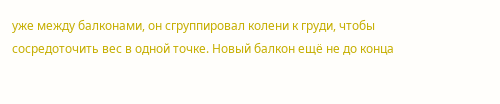уже между балконами, он сгруппировал колени к груди, чтобы сосредоточить вес в одной точке. Новый балкон ещё не до конца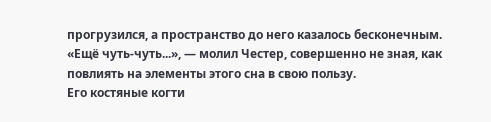прогрузился, а пространство до него казалось бесконечным.
«Ещё чуть-чуть...», — молил Честер, совершенно не зная, как повлиять на элементы этого сна в свою пользу.
Его костяные когти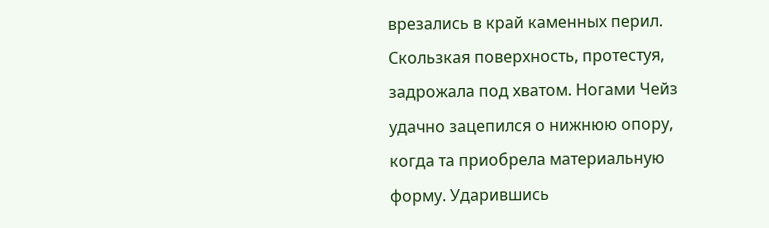врезались в край каменных перил. Скользкая поверхность, протестуя, задрожала под хватом. Ногами Чейз удачно зацепился о нижнюю опору, когда та приобрела материальную форму. Ударившись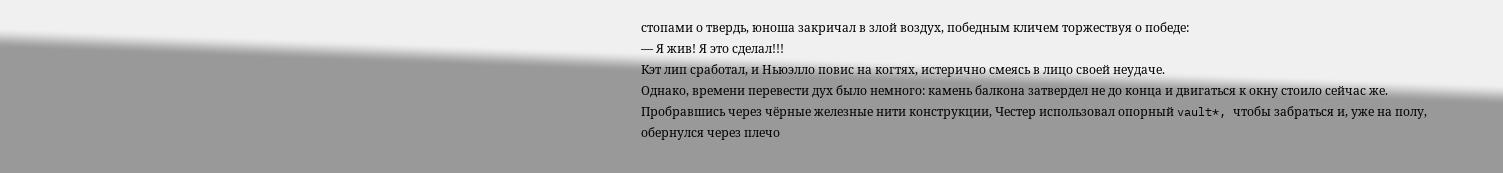стопами о твердь, юноша закричал в злой воздух, победным кличем торжествуя о победе:
— Я жив! Я это сделал!!!
Кэт лип сработал, и Ньюэлло повис на когтях, истерично смеясь в лицо своей неудаче.
Однако, времени перевести дух было немного: камень балкона затвердел не до конца и двигаться к окну стоило сейчас же.
Пробравшись через чёрные железные нити конструкции, Честер использовал опорный vault*, чтобы забраться и, уже на полу, обернулся через плечо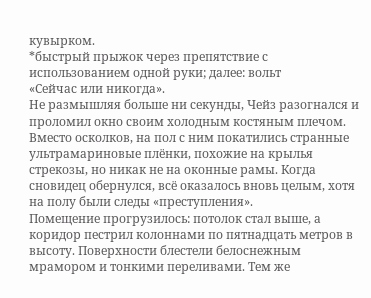кувырком.
*быстрый прыжок через препятствие с использованием одной руки; далее: вольт
«Сейчас или никогда».
Не размышляя больше ни секунды, Чейз разогнался и проломил окно своим холодным костяным плечом. Вместо осколков, на пол с ним покатились странные ультрамариновые плёнки, похожие на крылья стрекозы, но никак не на оконные рамы. Когда сновидец обернулся, всё оказалось вновь целым, хотя на полу были следы «преступления».
Помещение прогрузилось: потолок стал выше, а коридор пестрил колоннами по пятнадцать метров в высоту. Поверхности блестели белоснежным мрамором и тонкими переливами. Тем же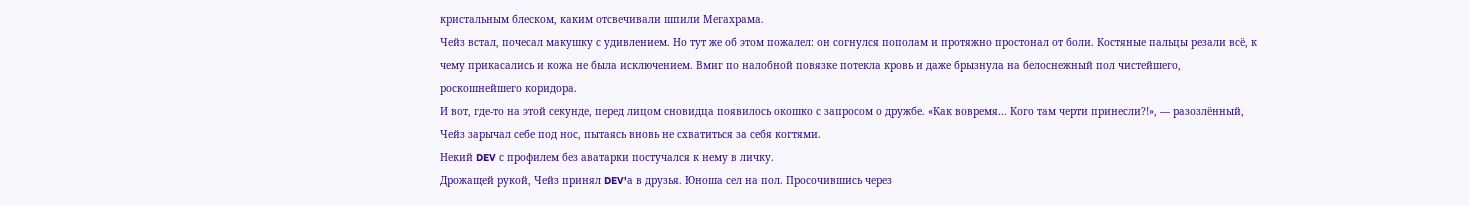кристальным блеском, каким отсвечивали шпили Мегахрама.
Чейз встал, почесал макушку с удивлением. Но тут же об этом пожалел: он согнулся пополам и протяжно простонал от боли. Костяные пальцы резали всё, к чему прикасались и кожа не была исключением. Вмиг по налобной повязке потекла кровь и даже брызнула на белоснежный пол чистейшего, роскошнейшего коридора.
И вот, где-то на этой секунде, перед лицом сновидца появилось окошко с запросом о дружбе. «Как вовремя... Кого там черти принесли?!», — разозлённый, Чейз зарычал себе под нос, пытаясь вновь не схватиться за себя когтями.
Некий DEV с профилем без аватарки постучался к нему в личку.
Дрожащей рукой, Чейз принял DEV'а в друзья. Юноша сел на пол. Просочившись через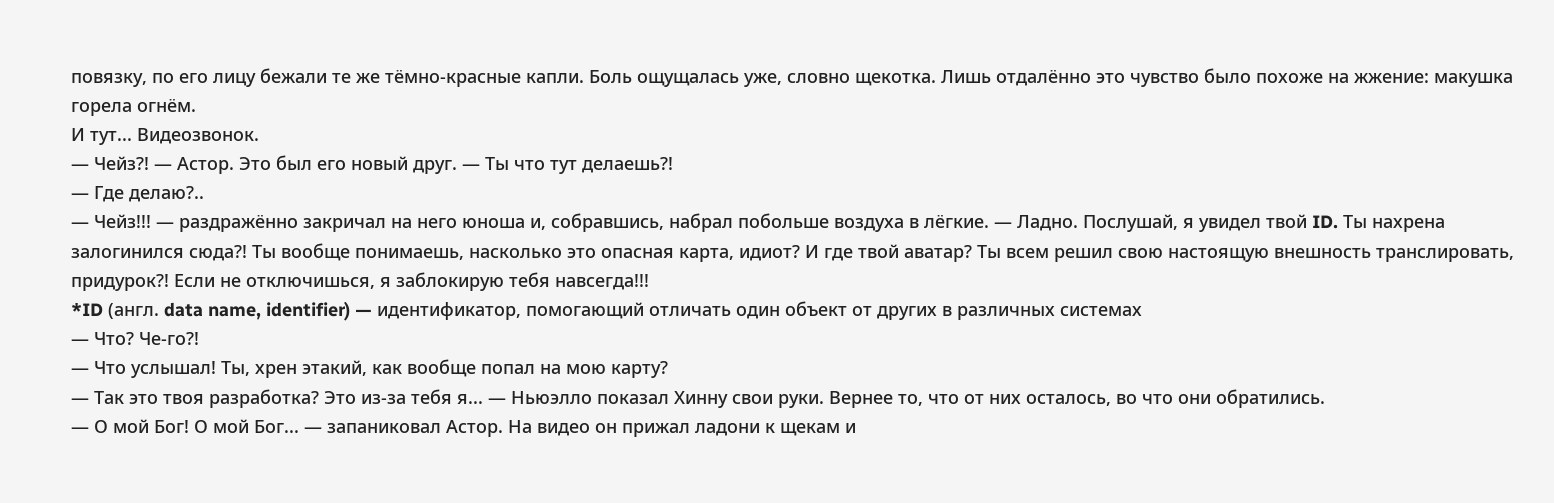повязку, по его лицу бежали те же тёмно-красные капли. Боль ощущалась уже, словно щекотка. Лишь отдалённо это чувство было похоже на жжение: макушка горела огнём.
И тут... Видеозвонок.
— Чейз?! — Астор. Это был его новый друг. — Ты что тут делаешь?!
— Где делаю?..
— Чейз!!! — раздражённо закричал на него юноша и, собравшись, набрал побольше воздуха в лёгкие. — Ладно. Послушай, я увидел твой ID. Ты нахрена залогинился сюда?! Ты вообще понимаешь, насколько это опасная карта, идиот? И где твой аватар? Ты всем решил свою настоящую внешность транслировать, придурок?! Если не отключишься, я заблокирую тебя навсегда!!!
*ID (англ. data name, identifier) — идентификатор, помогающий отличать один объект от других в различных системах
— Что? Че-го?!
— Что услышал! Ты, хрен этакий, как вообще попал на мою карту?
— Так это твоя разработка? Это из-за тебя я... — Ньюэлло показал Хинну свои руки. Вернее то, что от них осталось, во что они обратились.
— О мой Бог! О мой Бог... — запаниковал Астор. На видео он прижал ладони к щекам и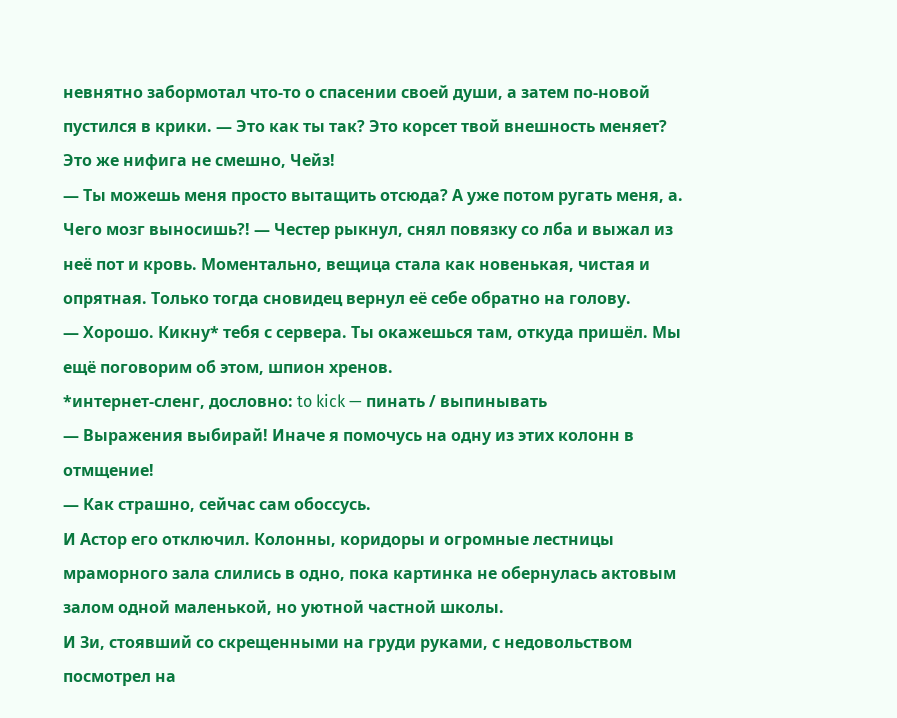невнятно забормотал что-то о спасении своей души, а затем по-новой пустился в крики. — Это как ты так? Это корсет твой внешность меняет? Это же нифига не смешно, Чейз!
— Ты можешь меня просто вытащить отсюда? А уже потом ругать меня, а. Чего мозг выносишь?! — Честер рыкнул, снял повязку со лба и выжал из неё пот и кровь. Моментально, вещица стала как новенькая, чистая и опрятная. Только тогда сновидец вернул её себе обратно на голову.
— Хорошо. Кикну* тебя с сервера. Ты окажешься там, откуда пришёл. Мы ещё поговорим об этом, шпион хренов.
*интернет-сленг, дословно: to kick — пинать / выпинывать
— Выражения выбирай! Иначе я помочусь на одну из этих колонн в отмщение!
— Как страшно, сейчас сам обоссусь.
И Астор его отключил. Колонны, коридоры и огромные лестницы мраморного зала слились в одно, пока картинка не обернулась актовым залом одной маленькой, но уютной частной школы.
И Зи, стоявший со скрещенными на груди руками, с недовольством посмотрел на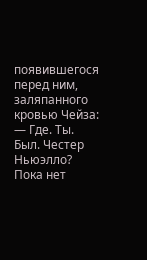появившегося перед ним, заляпанного кровью Чейза:
— Где. Ты. Был. Честер Ньюэлло?
Пока нет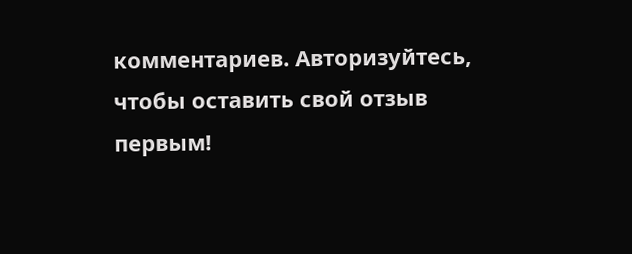комментариев. Авторизуйтесь, чтобы оставить свой отзыв первым!